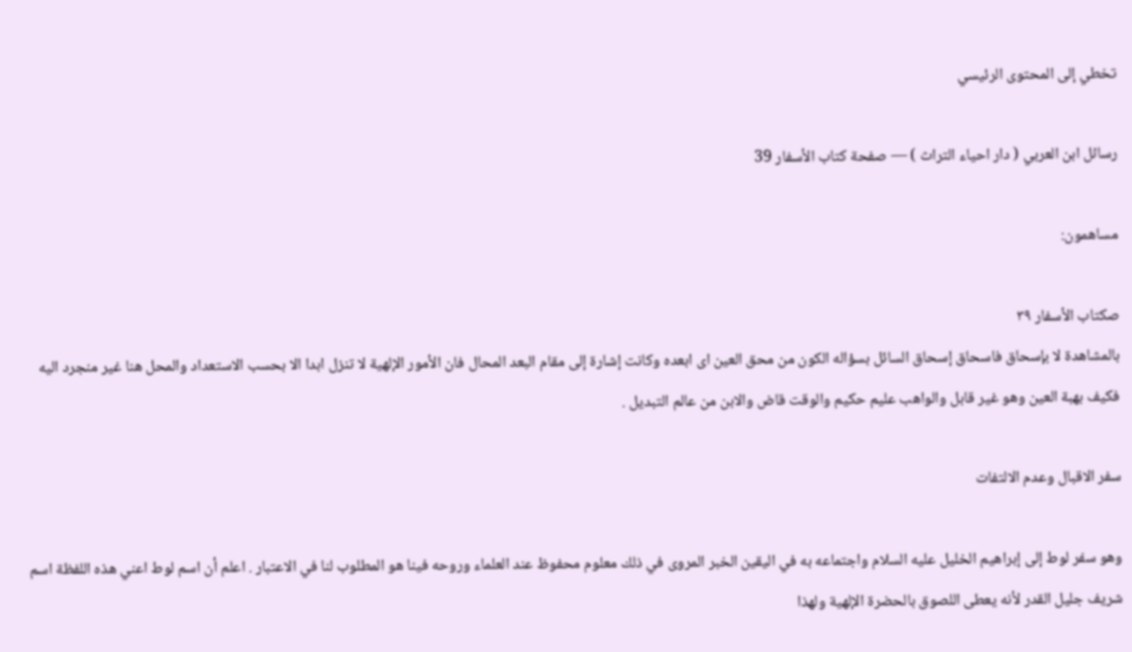تخطي إلى المحتوى الرئيسي

رسائل ابن العربي ( دار احياء التراث ) — صفحة كتاب الأسفار 39

مساهمون:

صكتاب الأسفار ٣٩
بالمشاهدة لا بإسحاق فاسحاق إسحاق السائل بسؤاله الكون من محق العين اى ابعده وكانت إشارة إلى مقام البعد المحال فان الأمور الإلهية لا تنزل ابدا الا بحسب الاستعداد والمحل هنا غير منجرد اليه فكيف بهبة العين وهو غير قابل والواهب عليم حكيم والوقت قاض والابن من عالم التبديل .

سفر الاقبال وعدم الالتفات

وهو سفر لوط إلى إبراهيم الخليل عليه السلام واجتماعه به في اليقين الخبر المروى في ذلك معلوم محفوظ عند العلماء وروحه فينا هو المطلوب لنا في الاعتبار . اعلم أن اسم لوط اعني هذه اللفظة اسم شريف جليل القدر لأنه يعطى اللصوق بالحضرة الإلهية ولهذا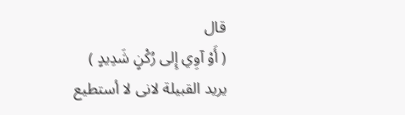قال
( أَوْ آوِي إِلى رُكْنٍ شَدِيدٍ )
يريد القبيلة لانى لا أستطيع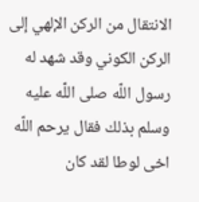الانتقال من الركن الإلهي إلى الركن الكوني وقد شهد له رسول اللّه صلى اللّه عليه وسلم بذلك فقال يرحم اللّه اخى لوطا لقد كان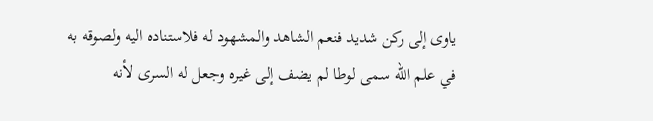ياوى إلى ركن شديد فنعم الشاهد والمشهود له فلاستناده اليه ولصوقه به في علم اللّه سمى لوطا لم يضف إلى غيره وجعل له السرى لأنه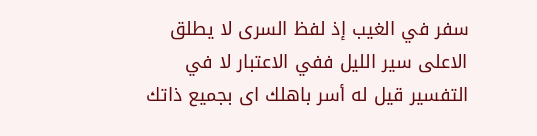سفر في الغيب إذ لفظ السرى لا يطلق الاعلى سير الليل ففي الاعتبار لا في التفسير قيل له أسر باهلك اى بجميع ذاتك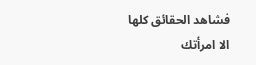فشاهد الحقائق كلها الا امرأتك